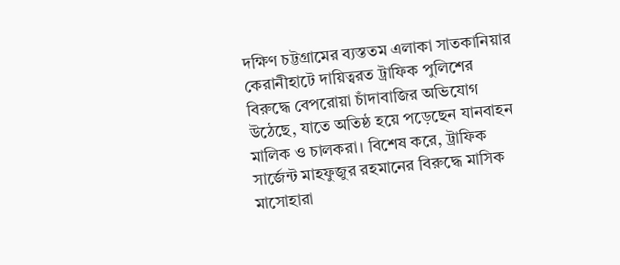দক্ষিণ চট্টগ্রামের ব্যস্ততম এলাকা সাতকানিয়ার কেরানীহাটে দায়িত্বরত ট্রাফিক পুলিশের বিরুদ্ধে বেপরোয়া চাঁদাবাজির অভিযোগ উঠেছে, যাতে অতিষ্ঠ হয়ে পড়েছেন যানবাহন মালিক ও চালকরা। বিশেষ করে, ট্রাফিক সার্জেন্ট মাহফুজুর রহমানের বিরুদ্ধে মাসিক মাসোহারা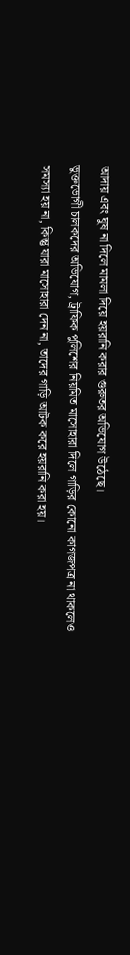আদায় এবং ঘুষ না দিলে মামলা দিয়ে হয়রানি করার গুরুতর অভিযোগ উঠেছে।
ভুক্তভোগী চালকদের অভিযোগ, ট্রাফিক পুলিশের নিয়মিত মাসোহারা দিলে গাড়ির কোনো কাগজপত্র না থাকলেও সমস্যা হয় না, কিন্তু যারা মাসোহারা দেন না, তাদের গাড়ি আটক করে হয়রানি করা হয়।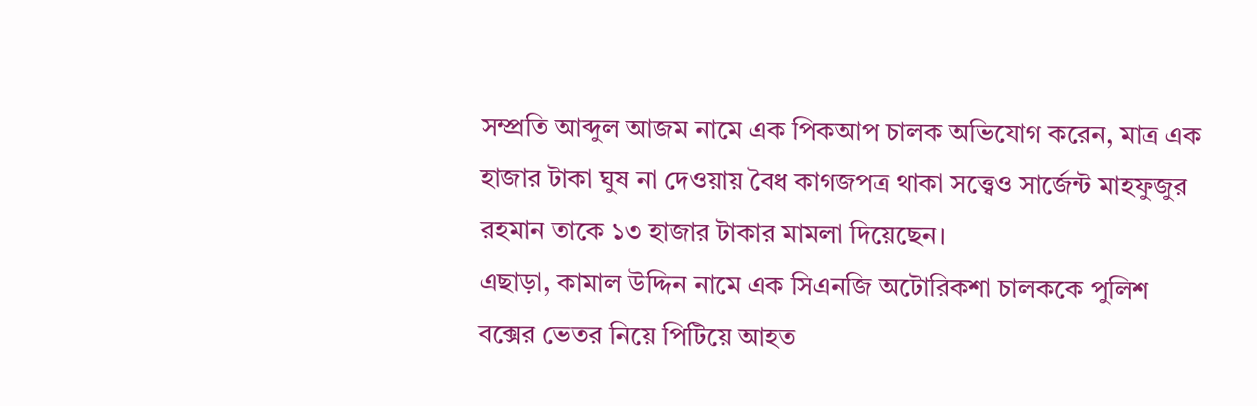সম্প্রতি আব্দুল আজম নামে এক পিকআপ চালক অভিযোগ করেন, মাত্র এক হাজার টাকা ঘুষ না দেওয়ায় বৈধ কাগজপত্র থাকা সত্ত্বেও সার্জেন্ট মাহফুজুর রহমান তাকে ১৩ হাজার টাকার মামলা দিয়েছেন।
এছাড়া, কামাল উদ্দিন নামে এক সিএনজি অটোরিকশা চালককে পুলিশ বক্সের ভেতর নিয়ে পিটিয়ে আহত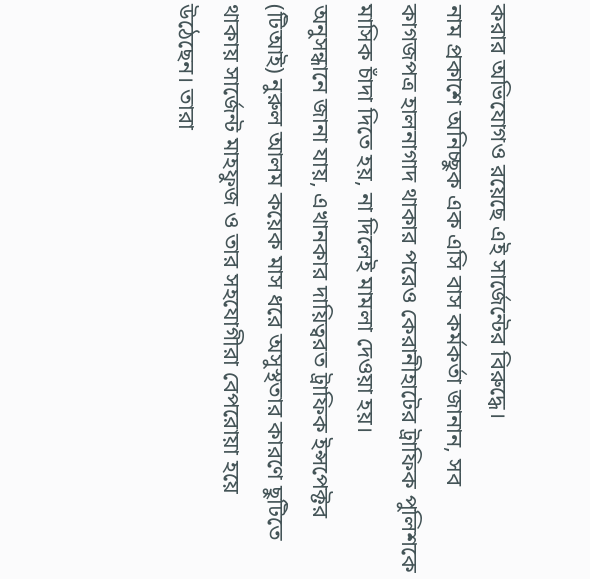করার অভিযোগও রয়েছে এই সার্জেন্টের বিরুদ্ধে।
নাম প্রকাশে অনিচ্ছুক এক এসি বাস কর্মকর্তা জানান, সব কাগজপত্র হালনাগাদ থাকার পরেও কেরানীহাটের ট্রাফিক পুলিশকে মাসিক চাঁদা দিতে হয়, না দিলেই মামলা দেওয়া হয়।
অনুসন্ধানে জানা যায়, এখানকার দায়িত্বরত ট্রাফিক ইন্সপেক্টর (টিআই) নুরুল আলম কয়েক মাস ধরে অসুস্থতার কারণে ছুটিতে থাকায় সার্জেন্ট মাহফুজ ও তার সহযোগীরা বেপরোয়া হয়ে উঠেছেন। তারা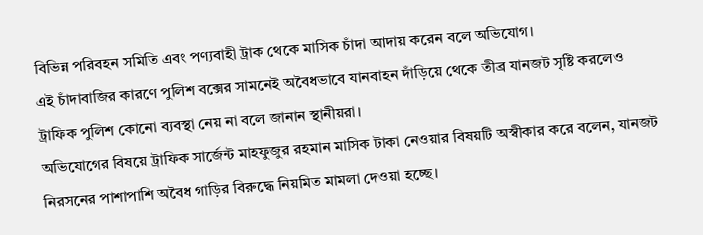বিভিন্ন পরিবহন সমিতি এবং পণ্যবাহী ট্রাক থেকে মাসিক চাঁদা আদায় করেন বলে অভিযোগ।
এই চাঁদাবাজির কারণে পুলিশ বক্সের সামনেই অবৈধভাবে যানবাহন দাঁড়িয়ে থেকে তীব্র যানজট সৃষ্টি করলেও ট্রাফিক পুলিশ কোনো ব্যবস্থা নেয় না বলে জানান স্থানীয়রা।
অভিযোগের বিষয়ে ট্রাফিক সার্জেন্ট মাহফুজুর রহমান মাসিক টাকা নেওয়ার বিষয়টি অস্বীকার করে বলেন, যানজট নিরসনের পাশাপাশি অবৈধ গাড়ির বিরুদ্ধে নিয়মিত মামলা দেওয়া হচ্ছে।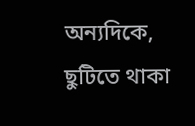অন্যদিকে, ছুটিতে থাকা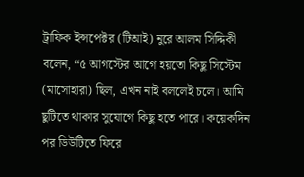ট্রাফিক ইন্সপেক্টর (টিআই) নুরে আলম সিদ্দিকী বলেন, “৫ আগস্টের আগে হয়তো কিছু সিস্টেম (মাসোহারা) ছিল, এখন নাই বললেই চলে। আমি ছুটিতে থাকার সুযোগে কিছু হতে পারে। কয়েকদিন পর ডিউটিতে ফিরে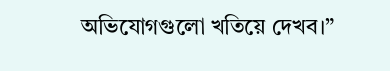অভিযোগগুলো খতিয়ে দেখব।”